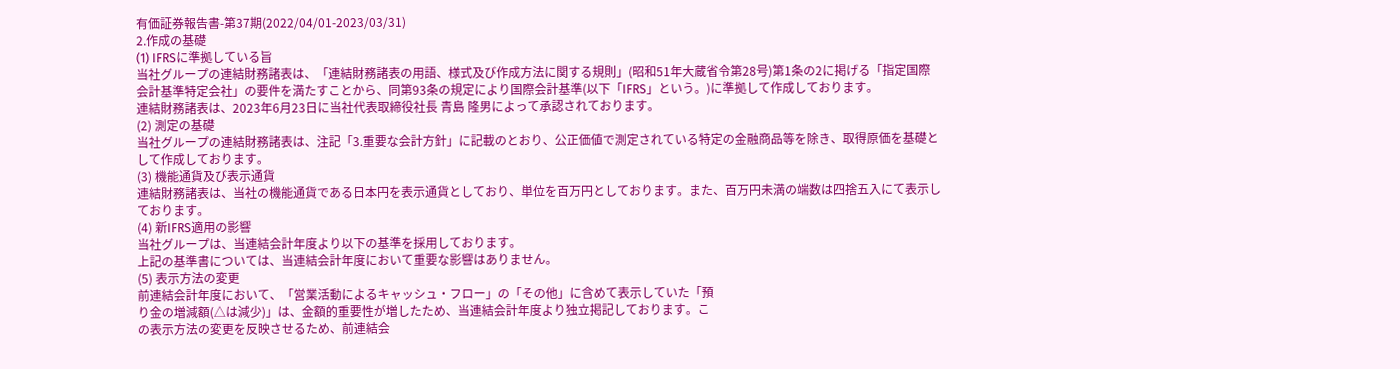有価証券報告書-第37期(2022/04/01-2023/03/31)
2.作成の基礎
(1) IFRSに準拠している旨
当社グループの連結財務諸表は、「連結財務諸表の用語、様式及び作成方法に関する規則」(昭和51年大蔵省令第28号)第1条の2に掲げる「指定国際会計基準特定会社」の要件を満たすことから、同第93条の規定により国際会計基準(以下「IFRS」という。)に準拠して作成しております。
連結財務諸表は、2023年6月23日に当社代表取締役社長 青島 隆男によって承認されております。
(2) 測定の基礎
当社グループの連結財務諸表は、注記「3.重要な会計方針」に記載のとおり、公正価値で測定されている特定の金融商品等を除き、取得原価を基礎として作成しております。
(3) 機能通貨及び表示通貨
連結財務諸表は、当社の機能通貨である日本円を表示通貨としており、単位を百万円としております。また、百万円未満の端数は四捨五入にて表示しております。
(4) 新IFRS適用の影響
当社グループは、当連結会計年度より以下の基準を採用しております。
上記の基準書については、当連結会計年度において重要な影響はありません。
(5) 表示方法の変更
前連結会計年度において、「営業活動によるキャッシュ・フロー」の「その他」に含めて表示していた「預
り金の増減額(△は減少)」は、金額的重要性が増したため、当連結会計年度より独立掲記しております。こ
の表示方法の変更を反映させるため、前連結会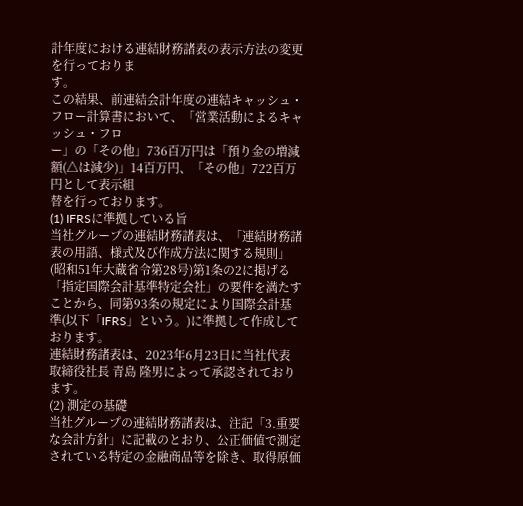計年度における連結財務諸表の表示方法の変更を行っておりま
す。
この結果、前連結会計年度の連結キャッシュ・フロー計算書において、「営業活動によるキャッシュ・フロ
ー」の「その他」736百万円は「預り金の増減額(△は減少)」14百万円、「その他」722百万円として表示組
替を行っております。
(1) IFRSに準拠している旨
当社グループの連結財務諸表は、「連結財務諸表の用語、様式及び作成方法に関する規則」(昭和51年大蔵省令第28号)第1条の2に掲げる「指定国際会計基準特定会社」の要件を満たすことから、同第93条の規定により国際会計基準(以下「IFRS」という。)に準拠して作成しております。
連結財務諸表は、2023年6月23日に当社代表取締役社長 青島 隆男によって承認されております。
(2) 測定の基礎
当社グループの連結財務諸表は、注記「3.重要な会計方針」に記載のとおり、公正価値で測定されている特定の金融商品等を除き、取得原価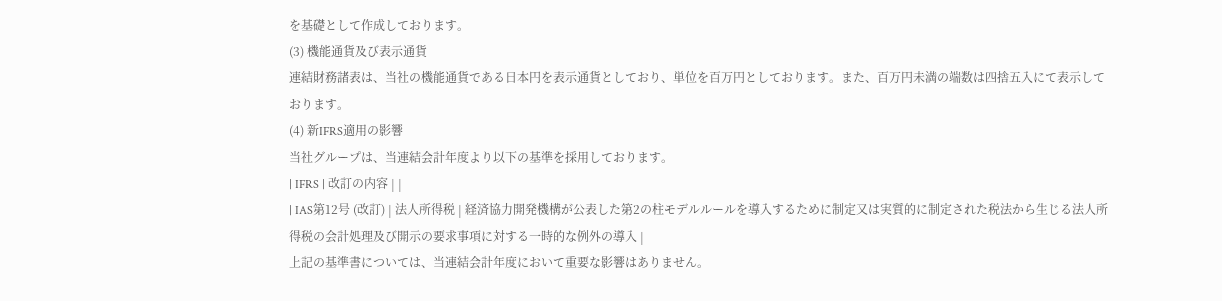を基礎として作成しております。
(3) 機能通貨及び表示通貨
連結財務諸表は、当社の機能通貨である日本円を表示通貨としており、単位を百万円としております。また、百万円未満の端数は四捨五入にて表示しております。
(4) 新IFRS適用の影響
当社グループは、当連結会計年度より以下の基準を採用しております。
| IFRS | 改訂の内容 | |
| IAS第12号 (改訂) | 法人所得税 | 経済協力開発機構が公表した第2の柱モデルルールを導入するために制定又は実質的に制定された税法から生じる法人所得税の会計処理及び開示の要求事項に対する一時的な例外の導入 |
上記の基準書については、当連結会計年度において重要な影響はありません。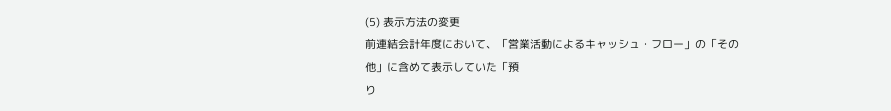(5) 表示方法の変更
前連結会計年度において、「営業活動によるキャッシュ・フロー」の「その他」に含めて表示していた「預
り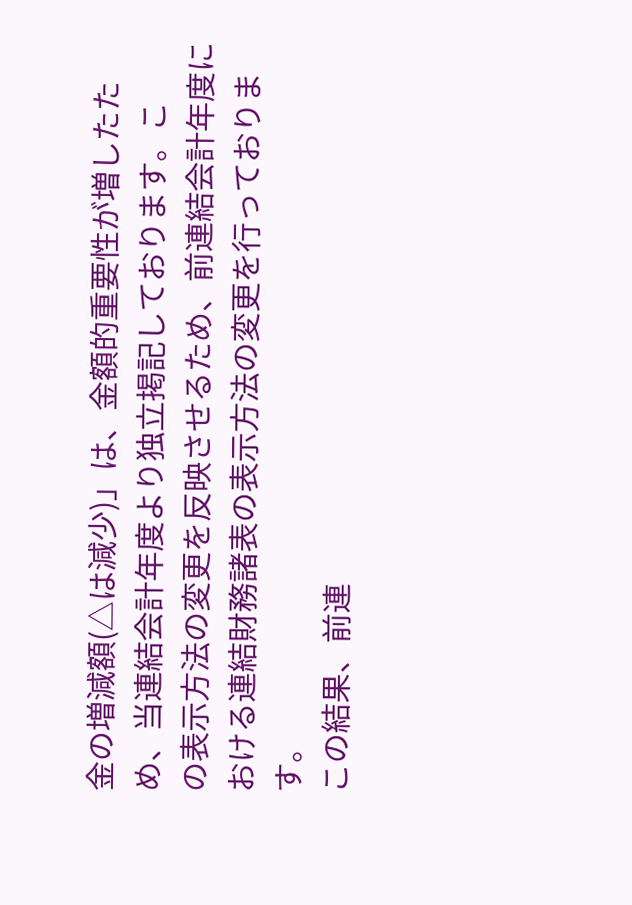金の増減額(△は減少)」は、金額的重要性が増したため、当連結会計年度より独立掲記しております。こ
の表示方法の変更を反映させるため、前連結会計年度における連結財務諸表の表示方法の変更を行っておりま
す。
この結果、前連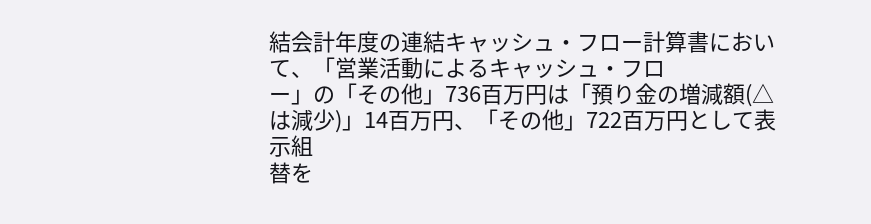結会計年度の連結キャッシュ・フロー計算書において、「営業活動によるキャッシュ・フロ
ー」の「その他」736百万円は「預り金の増減額(△は減少)」14百万円、「その他」722百万円として表示組
替を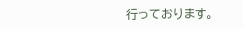行っております。